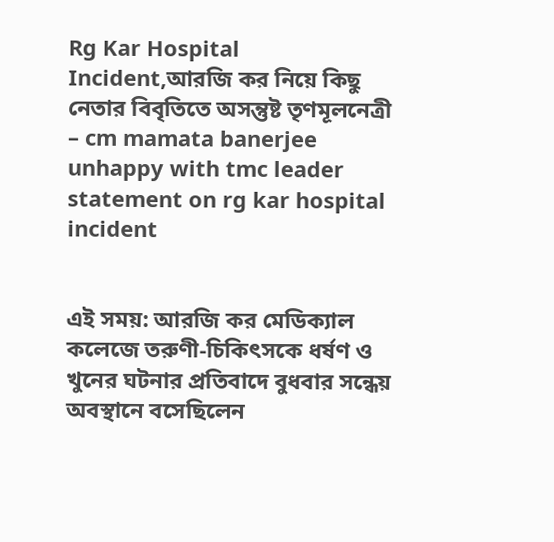Rg Kar Hospital Incident,আরজি কর নিয়ে কিছু নেতার বিবৃতিতে অসন্তুষ্ট তৃণমূলনেত্রী – cm mamata banerjee unhappy with tmc leader statement on rg kar hospital incident


এই সময়: আরজি কর মেডিক্যাল কলেজে তরুণী-চিকিৎসকে ধর্ষণ ও খুনের ঘটনার প্রতিবাদে বুধবার সন্ধেয় অবস্থানে বসেছিলেন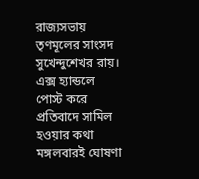রাজ্যসভায় তৃণমূলের সাংসদ সুখেন্দুশেখর রায়। এক্স হ্যান্ডলে পোস্ট করে প্রতিবাদে সামিল হওয়ার কথা মঙ্গলবারই ঘোষণা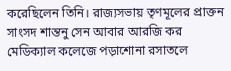করেছিলেন তিনি। রাজ্যসভায় তৃণমূলের প্রাক্তন সাংসদ শান্তনু সেন আবার আরজি কর মেডিক্যাল কলেজে পড়াশোনা রসাতলে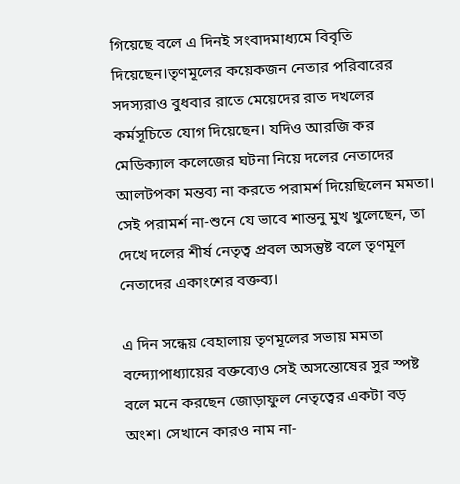গিয়েছে বলে এ দিনই সংবাদমাধ্যমে বিবৃতি দিয়েছেন।তৃণমূলের কয়েকজন নেতার পরিবারের সদস্যরাও বুধবার রাতে মেয়েদের রাত দখলের কর্মসূচিতে যোগ দিয়েছেন। যদিও আরজি কর মেডিক্যাল কলেজের ঘটনা নিয়ে দলের নেতাদের আলটপকা মন্তব্য না করতে পরামর্শ দিয়েছিলেন মমতা। সেই পরামর্শ না-শুনে যে ভাবে শান্তনু মুখ খুলেছেন, তা দেখে দলের শীর্ষ নেতৃত্ব প্রবল অসন্তুষ্ট বলে তৃণমূল নেতাদের একাংশের বক্তব্য।

এ দিন সন্ধেয় বেহালায় তৃণমূলের সভায় মমতা বন্দ্যোপাধ্যায়ের বক্তব্যেও সেই অসন্তোষের সুর স্পষ্ট বলে মনে করছেন জোড়াফুল নেতৃত্বের একটা বড় অংশ। সেখানে কারও নাম না-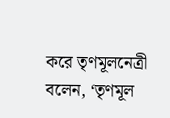করে তৃণমূলনেত্রী বলেন, ‘তৃণমূল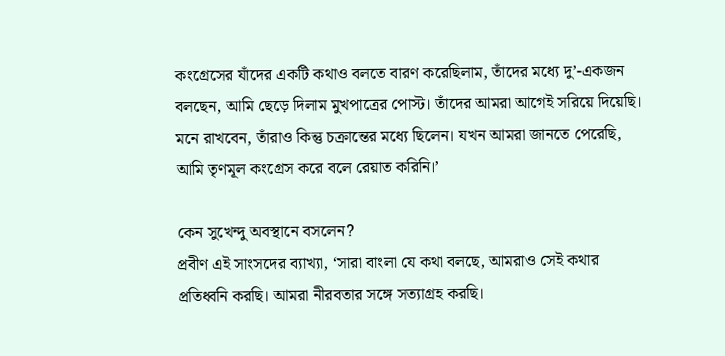কংগ্রেসের যাঁদের একটি কথাও বলতে বারণ করেছিলাম, তাঁদের মধ্যে দু’-একজন বলছেন, আমি ছেড়ে দিলাম মুখপাত্রের পোস্ট। তাঁদের আমরা আগেই সরিয়ে দিয়েছি। মনে রাখবেন, তাঁরাও কিন্তু চক্রান্তের মধ্যে ছিলেন। যখন আমরা জানতে পেরেছি, আমি তৃণমূল কংগ্রেস করে বলে রেয়াত করিনি।’

কেন সুখেন্দু অবস্থানে বসলেন?
প্রবীণ এই সাংসদের ব্যাখ্যা, ‘সারা বাংলা যে কথা বলছে, আমরাও সেই কথার প্রতিধ্বনি করছি। আমরা নীরবতার সঙ্গে সত্যাগ্রহ করছি।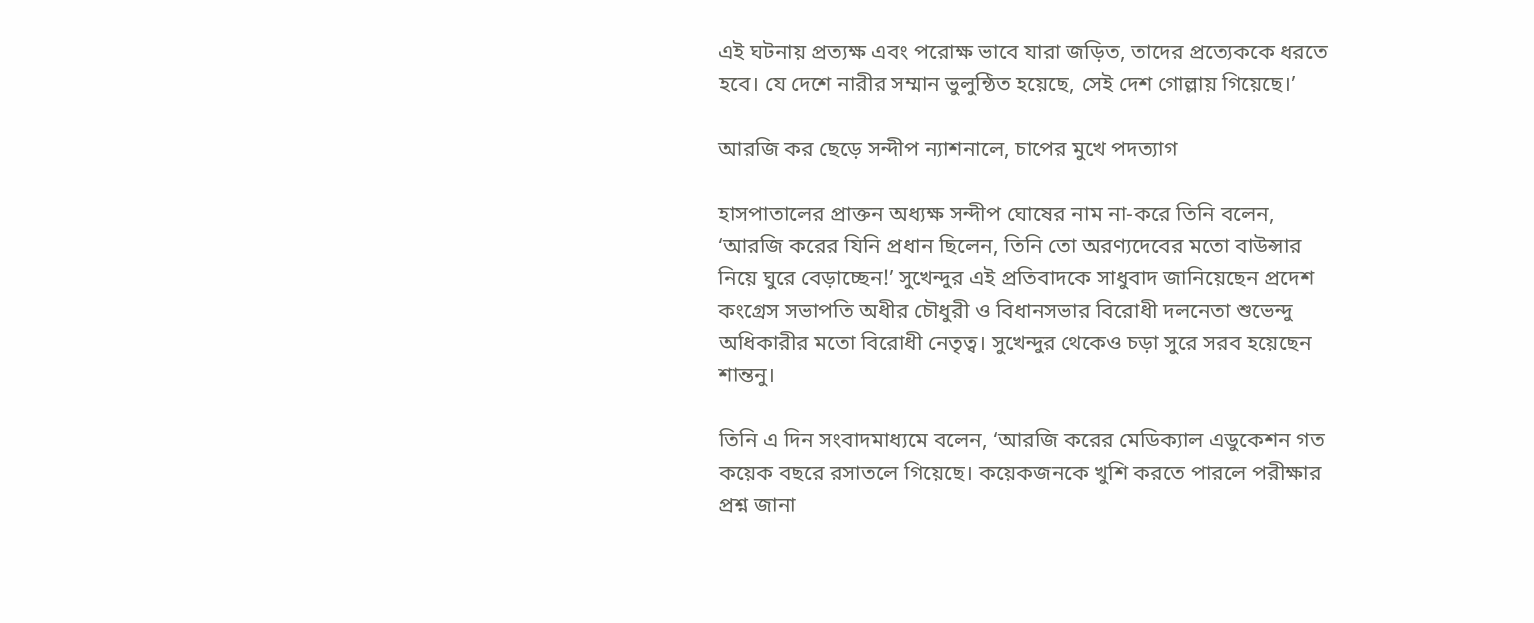এই ঘটনায় প্রত্যক্ষ এবং পরোক্ষ ভাবে যারা জড়িত, তাদের প্রত্যেককে ধরতে হবে। যে দেশে নারীর সম্মান ভুলুন্ঠিত হয়েছে, সেই দেশ গোল্লায় গিয়েছে।’

আরজি কর ছেড়ে সন্দীপ ন্যাশনালে, চাপের মুখে পদত্যাগ

হাসপাতালের প্রাক্তন অধ্যক্ষ সন্দীপ ঘোষের নাম না-করে তিনি বলেন, ‘আরজি করের যিনি প্রধান ছিলেন, তিনি তো অরণ্যদেবের মতো বাউন্সার নিয়ে ঘুরে বেড়াচ্ছেন!’ সুখেন্দুর এই প্রতিবাদকে সাধুবাদ জানিয়েছেন প্রদেশ কংগ্রেস সভাপতি অধীর চৌধুরী ও বিধানসভার বিরোধী দলনেতা শুভেন্দু অধিকারীর মতো বিরোধী নেতৃত্ব। সুখেন্দুর থেকেও চড়া সুরে সরব হয়েছেন শান্তনু।

তিনি এ দিন সংবাদমাধ্যমে বলেন, ‘আরজি করের মেডিক্যাল এডুকেশন গত কয়েক বছরে রসাতলে গিয়েছে। কয়েকজনকে খুশি করতে পারলে পরীক্ষার প্রশ্ন জানা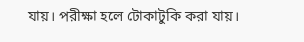যায়। পরীক্ষা হলে টোকাটুকি করা যায়।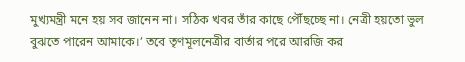মুখ্যমন্ত্রী মনে হয় সব জানেন না। সঠিক খবর তাঁর কাছে পৌঁছচ্ছে না। নেত্রী হয়তো ভুল বুঝতে পারেন আমাকে।’ তবে তৃণমূলনেত্রীর বার্তার পরে আরজি কর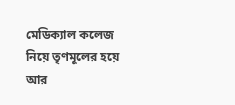মেডিক্যাল কলেজ নিয়ে তৃণমূলের হয়ে আর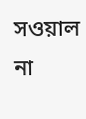সওয়াল না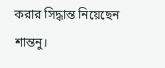করার সিদ্ধান্ত নিয়েছেন শান্তনু।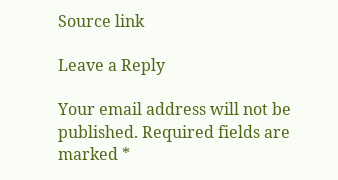Source link

Leave a Reply

Your email address will not be published. Required fields are marked *